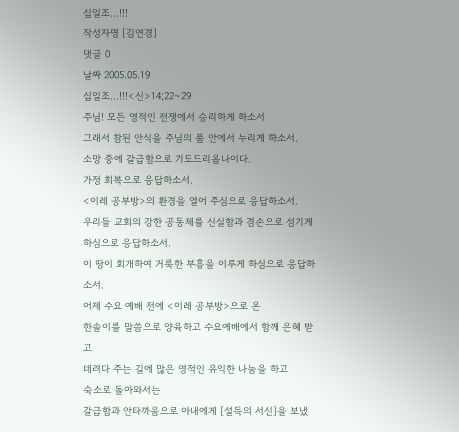십일조...!!!
작성자명 [김연경]
댓글 0
날짜 2005.05.19
십일조...!!!<신>14;22~29
주님! 모든 영적인 전쟁에서 승리하게 하소서
그래서 참된 안식을 주님의 품 안에서 누리게 하소서.
소망 중에 갈급함으로 기도드리옵나이다.
가정 회복으로 응답하소서.
<이레 공부방>의 환경을 열어 주심으로 응답하소서.
우리들 교회의 강한 공동체를 신실함과 겸손으로 섬기게 하심으로 응답하소서.
이 땅이 회개하여 거룩한 부흥을 이루게 하심으로 응답하소서.
어제 수요 예배 전에 <이레 공부방>으로 온
한솔이를 말씀으로 양육하고 수요예배에서 함께 은혜 받고
데려다 주는 길에 많은 영적인 유익한 나눔을 하고
숙소로 돌아와서는
갈급함과 안타까움으로 아내에게 [설득의 서신]을 보냈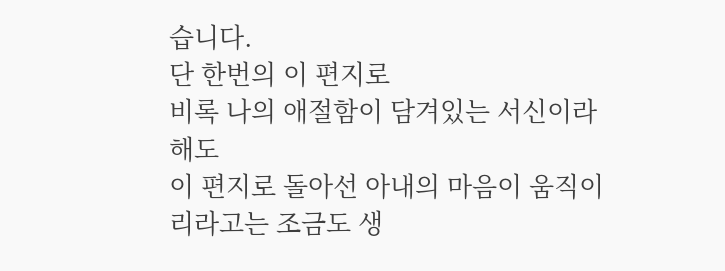습니다.
단 한번의 이 편지로
비록 나의 애절함이 담겨있는 서신이라 해도
이 편지로 돌아선 아내의 마음이 움직이리라고는 조금도 생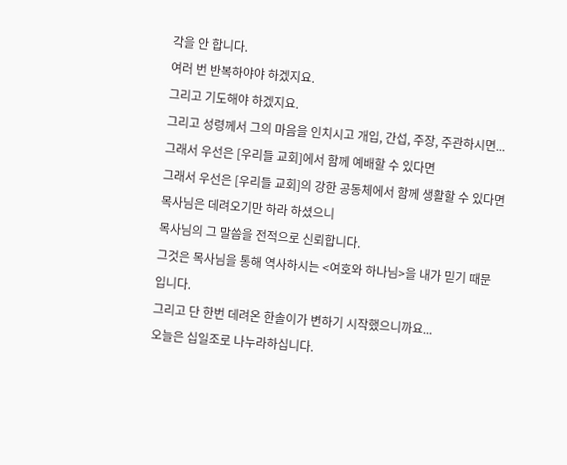각을 안 합니다.
여러 번 반복하야야 하겠지요.
그리고 기도해야 하겠지요.
그리고 성령께서 그의 마음을 인치시고 개입, 간섭, 주장, 주관하시면...
그래서 우선은 [우리들 교회]에서 함께 예배할 수 있다면
그래서 우선은 [우리들 교회]의 강한 공동체에서 함께 생활할 수 있다면
목사님은 데려오기만 하라 하셨으니
목사님의 그 말씀을 전적으로 신뢰합니다.
그것은 목사님을 통해 역사하시는 <여호와 하나님>을 내가 믿기 때문입니다.
그리고 단 한번 데려온 한솔이가 변하기 시작했으니까요...
오늘은 십일조로 나누라하십니다.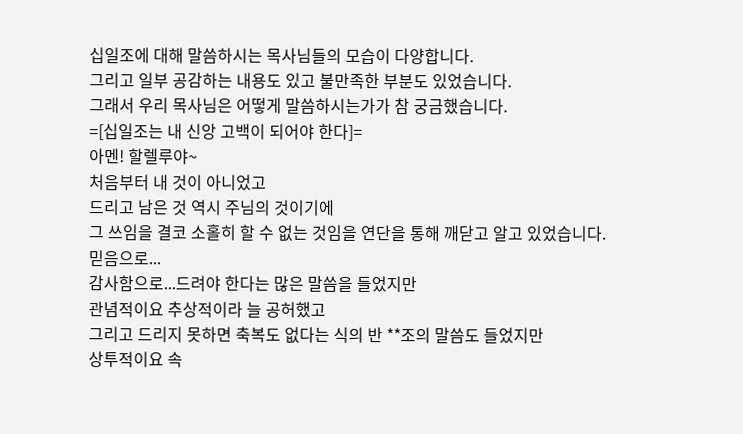십일조에 대해 말씀하시는 목사님들의 모습이 다양합니다.
그리고 일부 공감하는 내용도 있고 불만족한 부분도 있었습니다.
그래서 우리 목사님은 어떻게 말씀하시는가가 참 궁금했습니다.
=[십일조는 내 신앙 고백이 되어야 한다]=
아멘! 할렐루야~
처음부터 내 것이 아니었고
드리고 남은 것 역시 주님의 것이기에
그 쓰임을 결코 소홀히 할 수 없는 것임을 연단을 통해 깨닫고 알고 있었습니다.
믿음으로...
감사함으로...드려야 한다는 많은 말씀을 들었지만
관념적이요 추상적이라 늘 공허했고
그리고 드리지 못하면 축복도 없다는 식의 반 **조의 말씀도 들었지만
상투적이요 속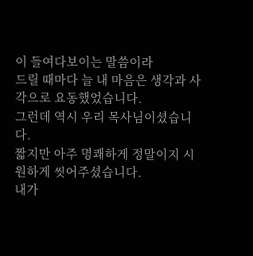이 들여다보이는 말씀이라
드릴 때마다 늘 내 마음은 생각과 사각으로 요동했었습니다.
그런데 역시 우리 목사님이셨습니다.
짧지만 아주 명쾌하게 정말이지 시원하게 씻어주셨습니다.
내가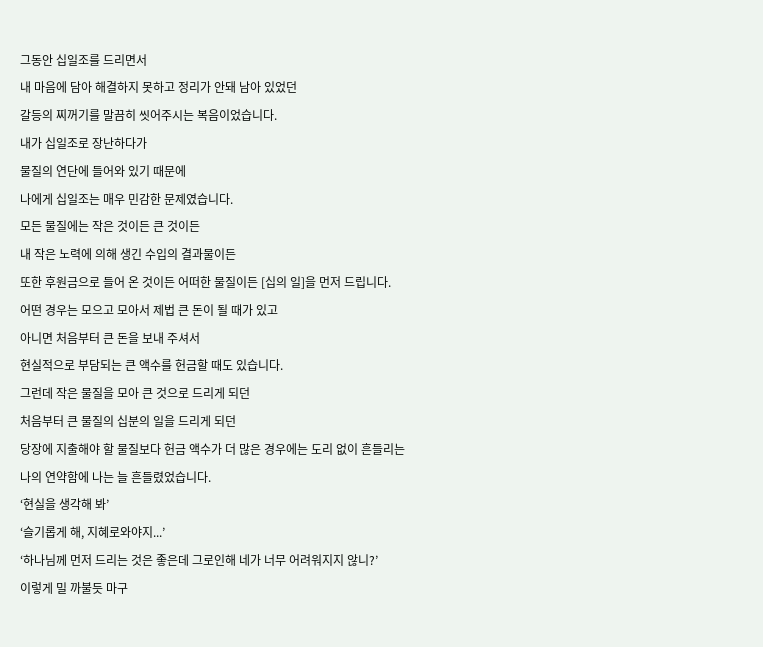그동안 십일조를 드리면서
내 마음에 담아 해결하지 못하고 정리가 안돼 남아 있었던
갈등의 찌꺼기를 말끔히 씻어주시는 복음이었습니다.
내가 십일조로 장난하다가
물질의 연단에 들어와 있기 때문에
나에게 십일조는 매우 민감한 문제였습니다.
모든 물질에는 작은 것이든 큰 것이든
내 작은 노력에 의해 생긴 수입의 결과물이든
또한 후원금으로 들어 온 것이든 어떠한 물질이든 [십의 일]을 먼저 드립니다.
어떤 경우는 모으고 모아서 제법 큰 돈이 될 때가 있고
아니면 처음부터 큰 돈을 보내 주셔서
현실적으로 부담되는 큰 액수를 헌금할 때도 있습니다.
그런데 작은 물질을 모아 큰 것으로 드리게 되던
처음부터 큰 물질의 십분의 일을 드리게 되던
당장에 지출해야 할 물질보다 헌금 액수가 더 많은 경우에는 도리 없이 흔들리는
나의 연약함에 나는 늘 흔들렸었습니다.
‘현실을 생각해 봐’
‘슬기롭게 해, 지혜로와야지...’
‘하나님께 먼저 드리는 것은 좋은데 그로인해 네가 너무 어려워지지 않니?’
이렇게 밀 까불듯 마구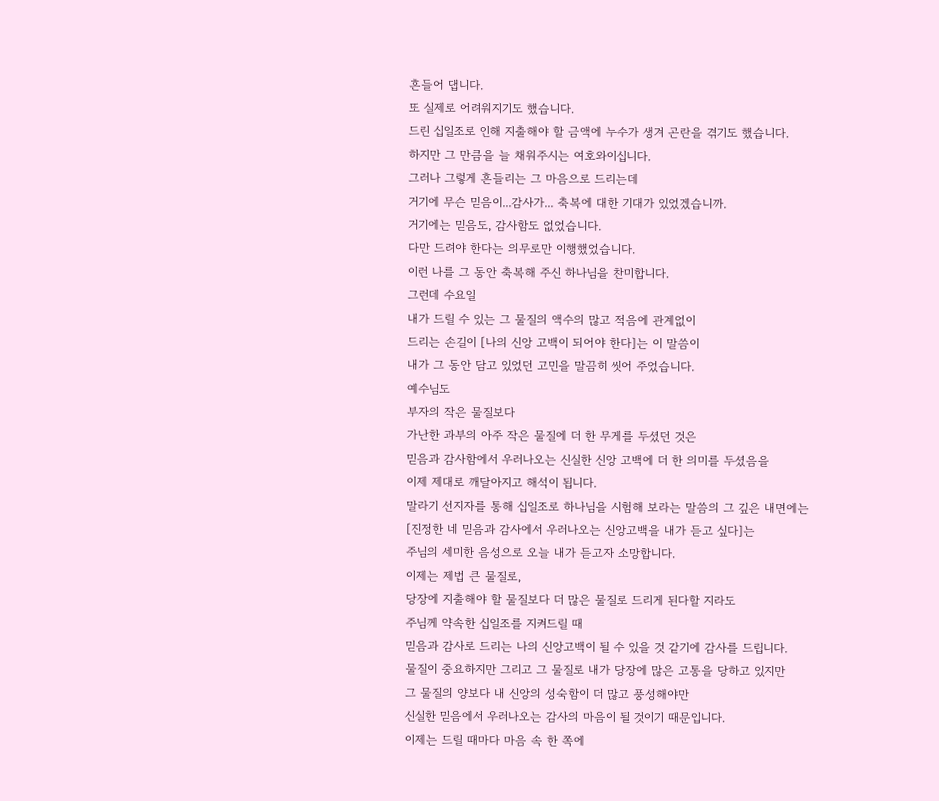흔들어 댑니다.
또 실제로 어려워지기도 했습니다.
드린 십일조로 인해 지출해야 할 금액에 누수가 생겨 곤란을 겪기도 했습니다.
하지만 그 만큼을 늘 채워주시는 여호와이십니다.
그러나 그렇게 흔들리는 그 마음으로 드리는데
거기에 무슨 믿음이...감사가... 축복에 대한 기대가 있었겠습니까.
거기에는 믿음도, 감사함도 없었습니다.
다만 드려야 한다는 의무로만 이행했었습니다.
이런 나를 그 동안 축복해 주신 하나님을 찬미합니다.
그런데 수요일
내가 드릴 수 있는 그 물질의 액수의 많고 적음에 관계없이
드리는 손길이 [나의 신앙 고백이 되어야 한다]는 이 말씀이
내가 그 동안 담고 있었던 고민을 말끔히 씻어 주었습니다.
예수님도
부자의 작은 물질보다
가난한 과부의 아주 작은 물질에 더 한 무게를 두셨던 것은
믿음과 감사함에서 우러나오는 신실한 신앙 고백에 더 한 의미를 두셨음을
이제 제대로 깨달아지고 해석이 됩니다.
말라기 선지자를 통해 십일조로 하나님을 시험해 보라는 말씀의 그 깊은 내면에는
[진정한 네 믿음과 감사에서 우러나오는 신앙고백을 내가 듣고 싶다]는
주님의 세미한 음성으로 오늘 내가 듣고자 소망합니다.
이제는 제법 큰 물질로,
당장에 지출해야 할 물질보다 더 많은 물질로 드리게 된다할 지라도
주님께 약속한 십일조를 지켜드릴 때
믿음과 감사로 드리는 나의 신앙고백이 될 수 있을 것 같기에 감사를 드립니다.
물질이 중요하지만 그리고 그 물질로 내가 당장에 많은 고통을 당하고 있지만
그 물질의 양보다 내 신앙의 성숙함이 더 많고 풍성해야만
신실한 믿음에서 우러나오는 감사의 마음이 될 것이기 때문입니다.
이제는 드릴 때마다 마음 속 한 쪽에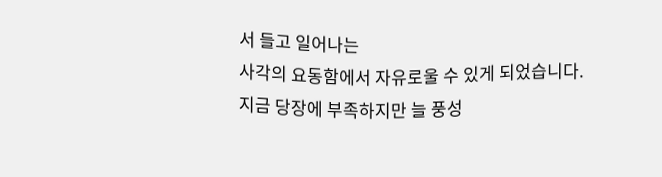서 들고 일어나는
사각의 요동함에서 자유로울 수 있게 되었습니다.
지금 당장에 부족하지만 늘 풍성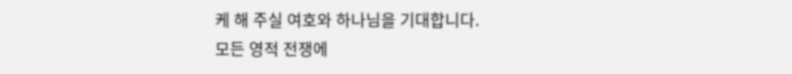케 해 주실 여호와 하나님을 기대합니다.
모든 영적 전쟁에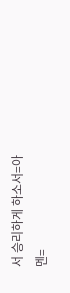서 승리하게 하소서=아멘=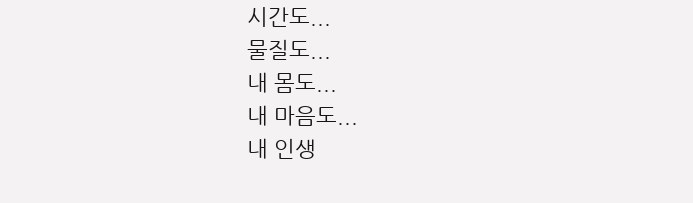시간도...
물질도...
내 몸도...
내 마음도...
내 인생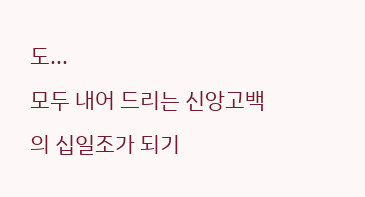도...
모두 내어 드리는 신앙고백의 십일조가 되기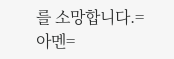를 소망합니다.=아멘=